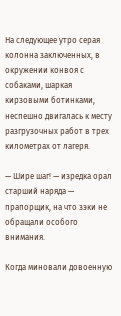На следующее утро серая колонна заключенных, в окружении конвоя с собаками, шаркая кирзовыми ботинками, неспешно двигалась к месту разгрузочных работ в трех километрах от лагеря.

— Шире шаг! — изредка орал старший наряда — прапорщик, на что зэки не обращали особого внимания.

Когда миновали довоенную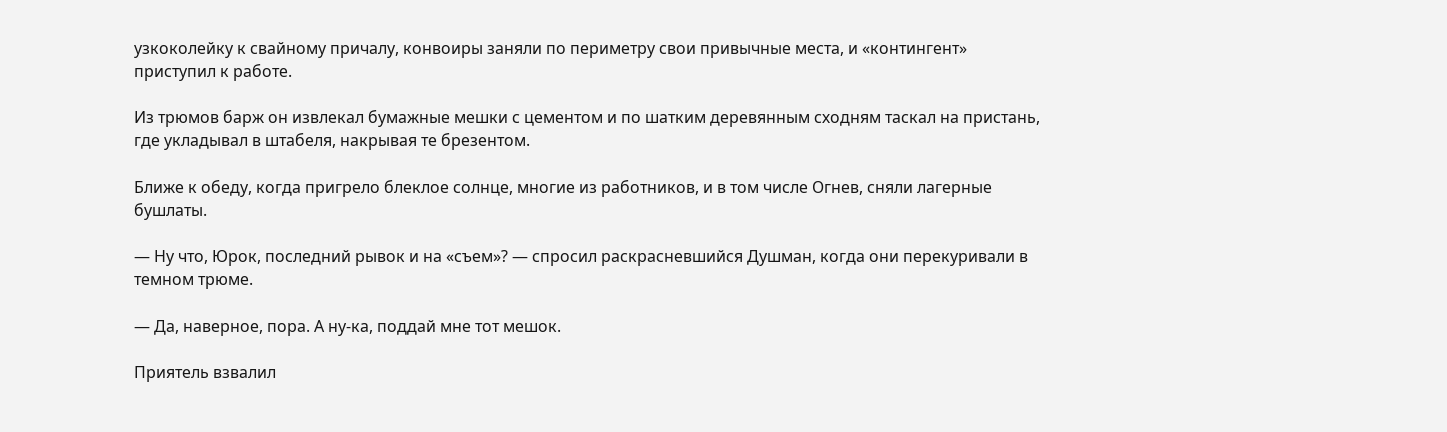узкоколейку к свайному причалу, конвоиры заняли по периметру свои привычные места, и «контингент» приступил к работе.

Из трюмов барж он извлекал бумажные мешки с цементом и по шатким деревянным сходням таскал на пристань, где укладывал в штабеля, накрывая те брезентом.

Ближе к обеду, когда пригрело блеклое солнце, многие из работников, и в том числе Огнев, сняли лагерные бушлаты.

— Ну что, Юрок, последний рывок и на «съем»? — спросил раскрасневшийся Душман, когда они перекуривали в темном трюме.

— Да, наверное, пора. А ну-ка, поддай мне тот мешок.

Приятель взвалил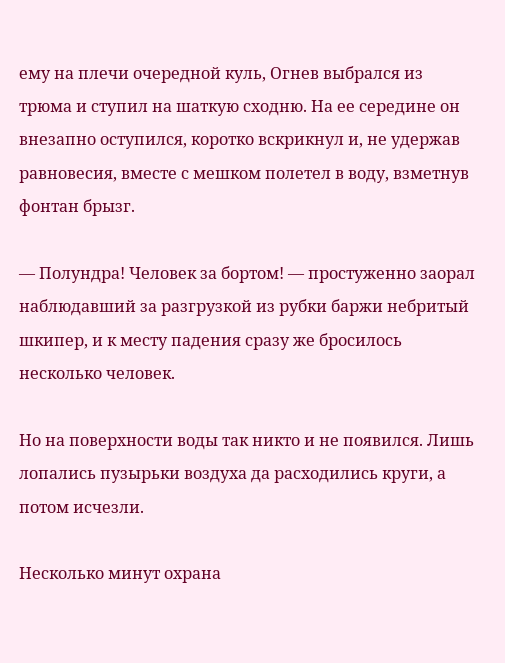ему на плечи очередной куль, Огнев выбрался из трюма и ступил на шаткую сходню. На ее середине он внезапно оступился, коротко вскрикнул и, не удержав равновесия, вместе с мешком полетел в воду, взметнув фонтан брызг.

— Полундра! Человек за бортом! — простуженно заорал наблюдавший за разгрузкой из рубки баржи небритый шкипер, и к месту падения сразу же бросилось несколько человек.

Но на поверхности воды так никто и не появился. Лишь лопались пузырьки воздуха да расходились круги, а потом исчезли.

Несколько минут охрана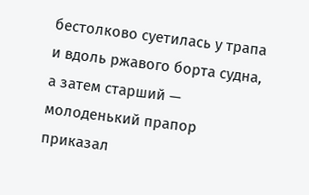бестолково суетилась у трапа и вдоль ржавого борта судна, а затем старший — молоденький прапор приказал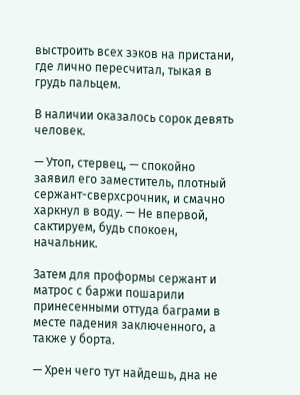выстроить всех зэков на пристани, где лично пересчитал, тыкая в грудь пальцем.

В наличии оказалось сорок девять человек.

— Утоп, стервец, — спокойно заявил его заместитель, плотный сержант-сверхсрочник, и смачно харкнул в воду. — Не впервой, сактируем, будь спокоен, начальник.

Затем для проформы сержант и матрос с баржи пошарили принесенными оттуда баграми в месте падения заключенного, а также у борта.

— Хрен чего тут найдешь, дна не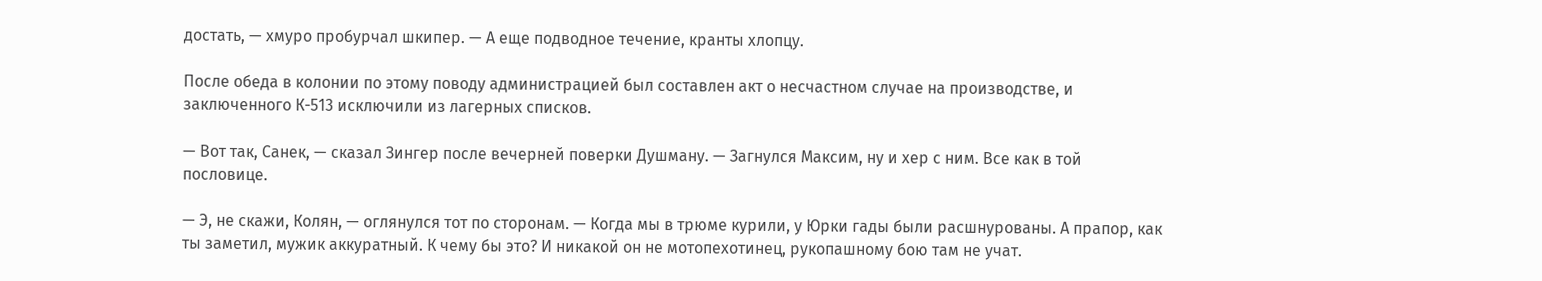достать, — хмуро пробурчал шкипер. — А еще подводное течение, кранты хлопцу.

После обеда в колонии по этому поводу администрацией был составлен акт о несчастном случае на производстве, и заключенного К-513 исключили из лагерных списков.

— Вот так, Санек, — сказал Зингер после вечерней поверки Душману. — Загнулся Максим, ну и хер с ним. Все как в той пословице.

— Э, не скажи, Колян, — оглянулся тот по сторонам. — Когда мы в трюме курили, у Юрки гады были расшнурованы. А прапор, как ты заметил, мужик аккуратный. К чему бы это? И никакой он не мотопехотинец, рукопашному бою там не учат.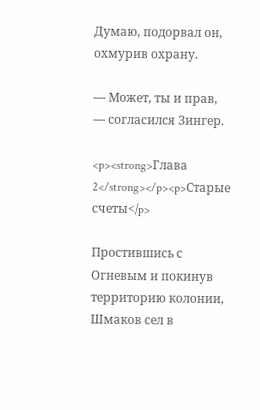Думаю, подорвал он, охмурив охрану.

— Может, ты и прав, — согласился Зингер.

<p><strong>Глава 2</strong></p><p>Старые счеты</p>

Простившись с Огневым и покинув территорию колонии, Шмаков сел в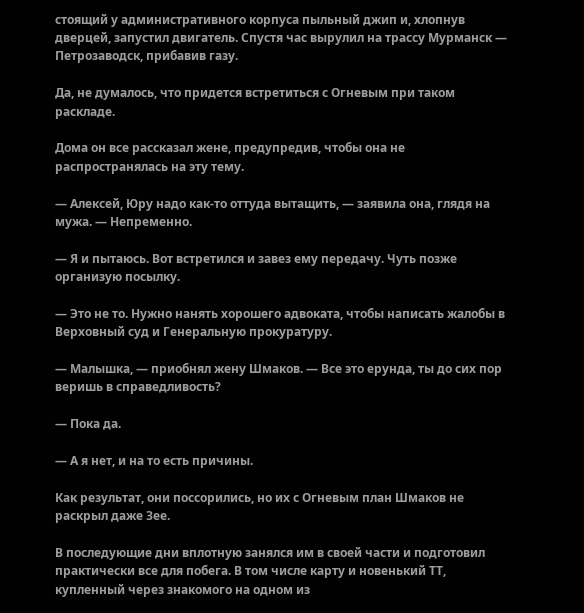стоящий у административного корпуса пыльный джип и, хлопнув дверцей, запустил двигатель. Спустя час вырулил на трассу Мурманск — Петрозаводск, прибавив газу.

Да, не думалось, что придется встретиться с Огневым при таком раскладе.

Дома он все рассказал жене, предупредив, чтобы она не распространялась на эту тему.

— Алексей, Юру надо как-то оттуда вытащить, — заявила она, глядя на мужа. — Непременно.

— Я и пытаюсь. Вот встретился и завез ему передачу. Чуть позже организую посылку.

— Это не то. Нужно нанять хорошего адвоката, чтобы написать жалобы в Верховный суд и Генеральную прокуратуру.

— Малышка, — приобнял жену Шмаков. — Все это ерунда, ты до сих пор веришь в справедливость?

— Пока да.

— А я нет, и на то есть причины.

Как результат, они поссорились, но их с Огневым план Шмаков не раскрыл даже Зее.

В последующие дни вплотную занялся им в своей части и подготовил практически все для побега. В том числе карту и новенький ТТ, купленный через знакомого на одном из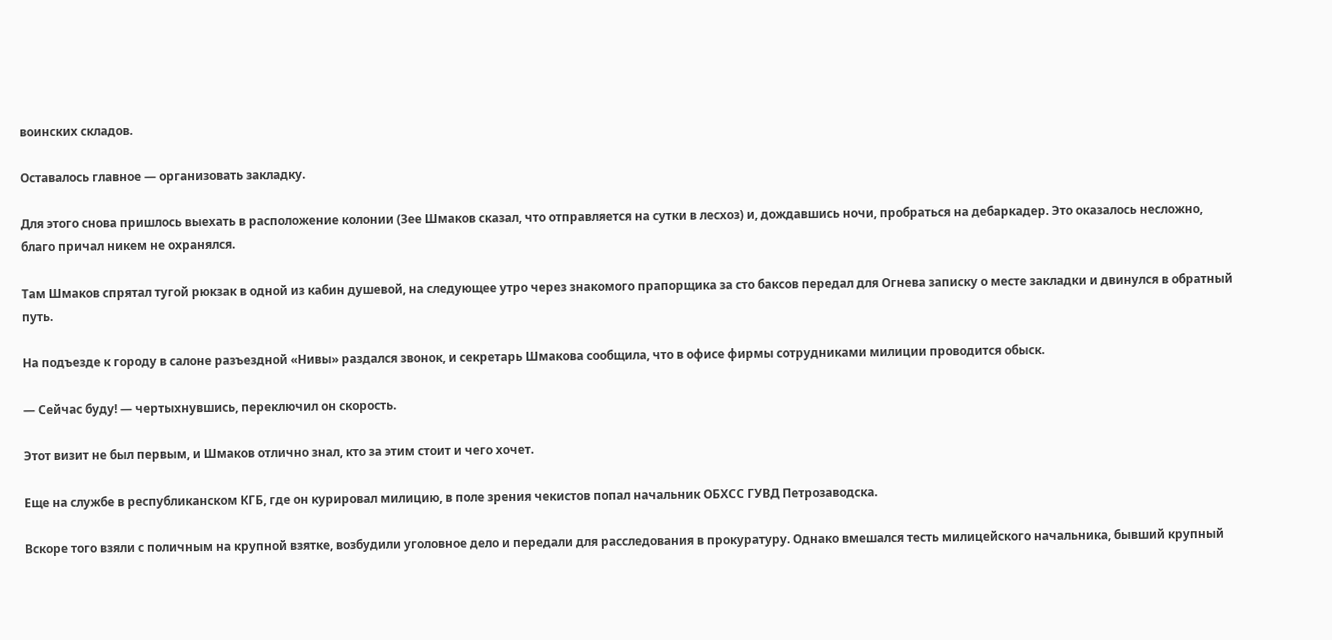воинских складов.

Оставалось главное — организовать закладку.

Для этого снова пришлось выехать в расположение колонии (Зее Шмаков сказал, что отправляется на сутки в лесхоз) и, дождавшись ночи, пробраться на дебаркадер. Это оказалось несложно, благо причал никем не охранялся.

Там Шмаков спрятал тугой рюкзак в одной из кабин душевой, на следующее утро через знакомого прапорщика за сто баксов передал для Огнева записку о месте закладки и двинулся в обратный путь.

На подъезде к городу в салоне разъездной «Нивы» раздался звонок, и секретарь Шмакова сообщила, что в офисе фирмы сотрудниками милиции проводится обыск.

— Сейчас буду! — чертыхнувшись, переключил он скорость.

Этот визит не был первым, и Шмаков отлично знал, кто за этим стоит и чего хочет.

Еще на службе в республиканском КГБ, где он курировал милицию, в поле зрения чекистов попал начальник ОБХСС ГУВД Петрозаводска.

Вскоре того взяли с поличным на крупной взятке, возбудили уголовное дело и передали для расследования в прокуратуру. Однако вмешался тесть милицейского начальника, бывший крупный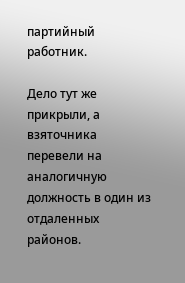партийный работник.

Дело тут же прикрыли, а взяточника перевели на аналогичную должность в один из отдаленных районов.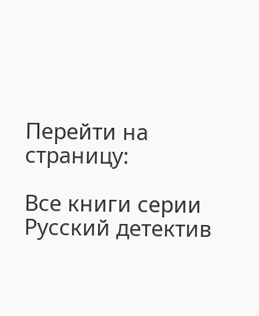Перейти на страницу:

Все книги серии Русский детектив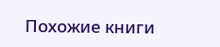Похожие книги